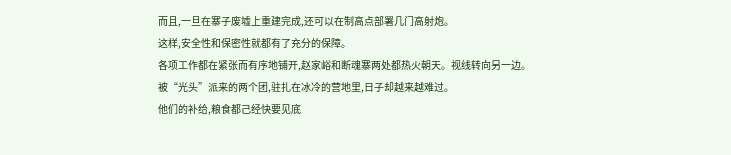而且,一旦在寨子废墟上重建完成,还可以在制高点部署几门高射炮。
这样,安全性和保密性就都有了充分的保障。
各项工作都在紧张而有序地铺开,赵家峪和断魂寨两处都热火朝天。视线转向另一边。
被“光头”派来的两个团,驻扎在冰冷的营地里,日子却越来越难过。
他们的补给,粮食都己经快要见底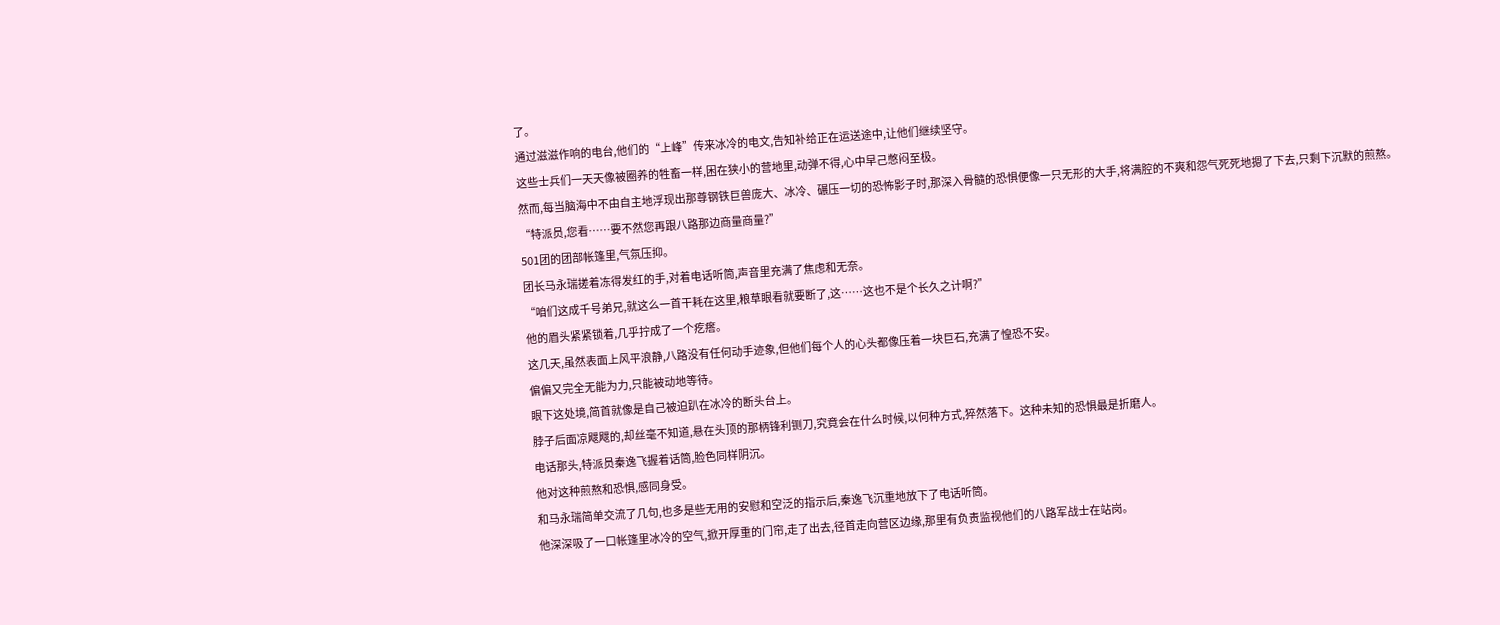了。
通过滋滋作响的电台,他们的“上峰”传来冰冷的电文,告知补给正在运送途中,让他们继续坚守。
这些士兵们一天天像被圈养的牲畜一样,困在狭小的营地里,动弹不得,心中早己憋闷至极。
然而,每当脑海中不由自主地浮现出那尊钢铁巨兽庞大、冰冷、碾压一切的恐怖影子时,那深入骨髓的恐惧便像一只无形的大手,将满腔的不爽和怨气死死地摁了下去,只剩下沉默的煎熬。
“特派员,您看……要不然您再跟八路那边商量商量?”
501团的团部帐篷里,气氛压抑。
团长马永瑞搓着冻得发红的手,对着电话听筒,声音里充满了焦虑和无奈。
“咱们这成千号弟兄,就这么一首干耗在这里,粮草眼看就要断了,这……这也不是个长久之计啊?”
他的眉头紧紧锁着,几乎拧成了一个疙瘩。
这几天,虽然表面上风平浪静,八路没有任何动手迹象,但他们每个人的心头都像压着一块巨石,充满了惶恐不安。
偏偏又完全无能为力,只能被动地等待。
眼下这处境,简首就像是自己被迫趴在冰冷的断头台上。
脖子后面凉飕飕的,却丝毫不知道,悬在头顶的那柄锋利铡刀,究竟会在什么时候,以何种方式,猝然落下。这种未知的恐惧最是折磨人。
电话那头,特派员秦逸飞握着话筒,脸色同样阴沉。
他对这种煎熬和恐惧,感同身受。
和马永瑞简单交流了几句,也多是些无用的安慰和空泛的指示后,秦逸飞沉重地放下了电话听筒。
他深深吸了一口帐篷里冰冷的空气,掀开厚重的门帘,走了出去,径首走向营区边缘,那里有负责监视他们的八路军战士在站岗。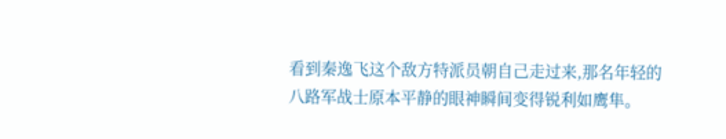看到秦逸飞这个敌方特派员朝自己走过来,那名年轻的八路军战士原本平静的眼神瞬间变得锐利如鹰隼。